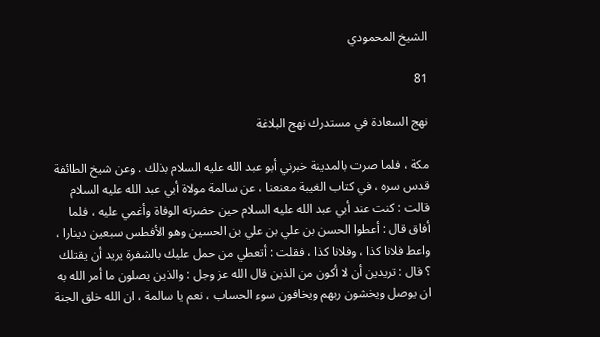الشيخ المحمودي

81

نهج السعادة في مستدرك نهج البلاغة

مكة ، فلما صرت بالمدينة خبرني أبو عبد الله عليه السلام بذلك . وعن شيخ الطائفة قدس سره ، في كتاب الغيبة معنعنا ، عن سالمة مولاة أبي عبد الله عليه السلام قالت : كنت عند أبي عبد الله عليه السلام حين حضرته الوفاة وأغمي عليه ، فلما أفاق قال : أعطوا الحسن بن علي بن علي بن الحسين وهو الأفطس سبعين دينارا ، واعط فلانا كذا ، وفلانا كذا ، فقلت : أتعطي من حمل عليك بالشفرة يريد أن يقتلك ؟ قال : تريدين أن لا أكون من الذين قال الله عز وجل : والذين يصلون ما أمر الله به ان يوصل ويخشون ربهم ويخافون سوء الحساب ، نعم يا سالمة ، ان الله خلق الجنة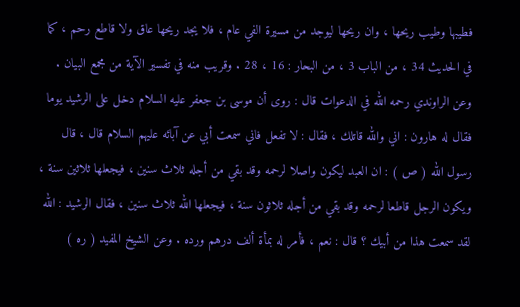فطيبها وطيب ريحها ، وان ريحها ليوجد من مسيرة الفي عام ، فلا يجد ريحها عاق ولا قاطع رحم ، كما في الحديث 34 ، من الباب 3 ، من البحار : 16 ، 28 . وقريب منه في تفسير الآية من مجمع البيان . وعن الراوندي رحمه الله في الدعوات قال : روى أن موسى بن جعفر عليه السلام دخل على الرشيد يوما فقال له هارون : اني والله قاتلك ، فقال : لا تفعل فاني سمعت أبي عن آبائه عليهم السلام قال ، قال رسول الله ( ص ) : ان العبد ليكون واصلا لرحمه وقد بقي من أجله ثلاث سنين ، فيجعلها ثلاثين سنة ، ويكون الرجل قاطعا لرحمه وقد بقي من أجله ثلاثون سنة ، فيجعلها الله ثلاث سنين ، فقال الرشيد : الله لقد سمعت هذا من أبيك ؟ قال : نعم ، فأمر له بمأة ألف درهم ورده . وعن الشيخ المفيد ( ره )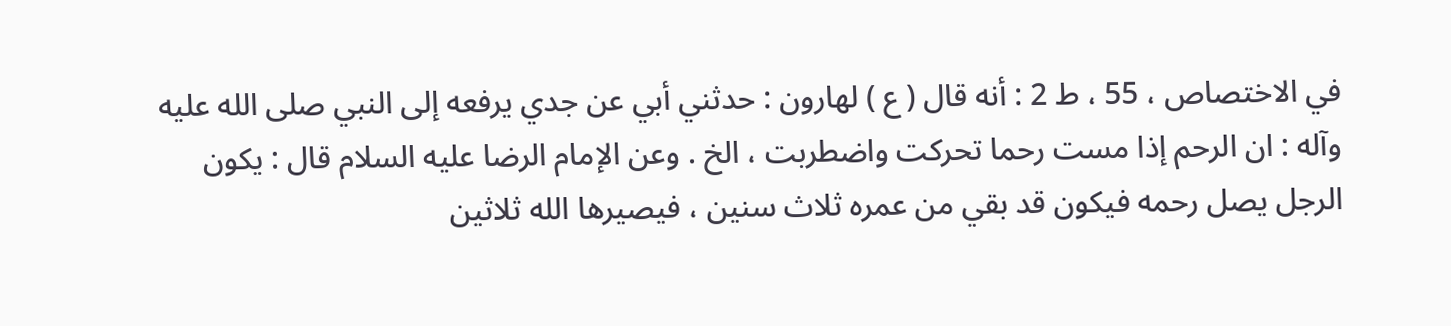في الاختصاص ، 55 ، ط 2 : أنه قال ( ع ) لهارون : حدثني أبي عن جدي يرفعه إلى النبي صلى الله عليه وآله : ان الرحم إذا مست رحما تحركت واضطربت ، الخ . وعن الإمام الرضا عليه السلام قال : يكون الرجل يصل رحمه فيكون قد بقي من عمره ثلاث سنين ، فيصيرها الله ثلاثين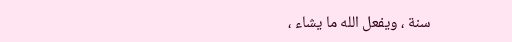سنة ، ويفعل الله ما يشاء ،